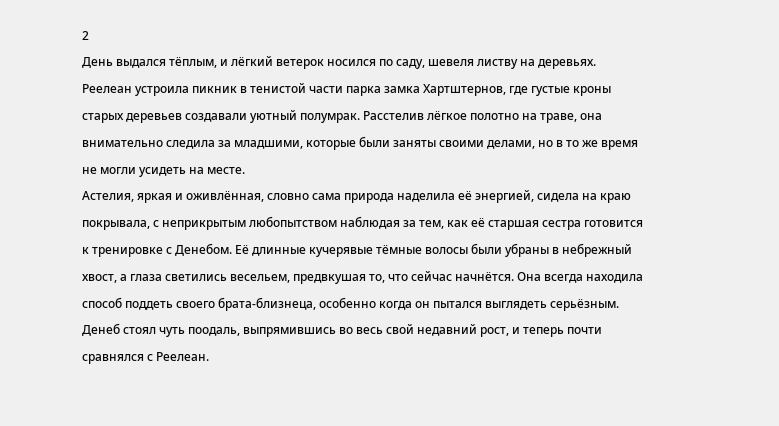2
День выдался тёплым, и лёгкий ветерок носился по саду, шевеля листву на деревьях. Реелеан устроила пикник в тенистой части парка замка Хартштернов, где густые кроны старых деревьев создавали уютный полумрак. Расстелив лёгкое полотно на траве, она внимательно следила за младшими, которые были заняты своими делами, но в то же время не могли усидеть на месте.
Астелия, яркая и оживлённая, словно сама природа наделила её энергией, сидела на краю покрывала, с неприкрытым любопытством наблюдая за тем, как её старшая сестра готовится к тренировке с Денебом. Её длинные кучерявые тёмные волосы были убраны в небрежный хвост, а глаза светились весельем, предвкушая то, что сейчас начнётся. Она всегда находила способ поддеть своего брата-близнеца, особенно когда он пытался выглядеть серьёзным.
Денеб стоял чуть поодаль, выпрямившись во весь свой недавний рост, и теперь почти сравнялся с Реелеан.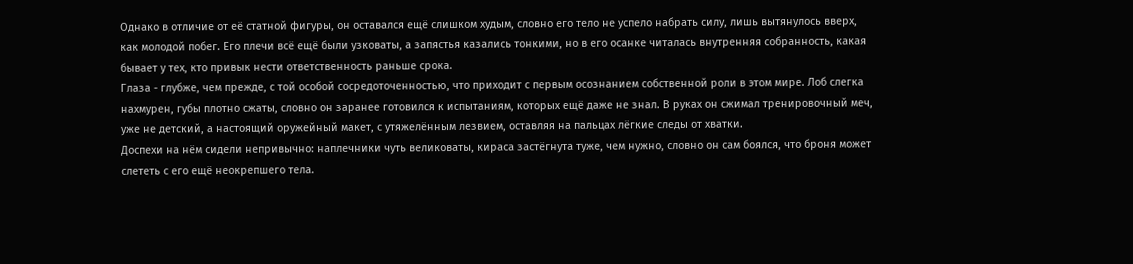Однако в отличие от её статной фигуры, он оставался ещё слишком худым, словно его тело не успело набрать силу, лишь вытянулось вверх, как молодой побег. Его плечи всё ещё были узковаты, а запястья казались тонкими, но в его осанке читалась внутренняя собранность, какая бывает у тех, кто привык нести ответственность раньше срока.
Глаза - глубже, чем прежде, с той особой сосредоточенностью, что приходит с первым осознанием собственной роли в этом мире. Лоб слегка нахмурен, губы плотно сжаты, словно он заранее готовился к испытаниям, которых ещё даже не знал. В руках он сжимал тренировочный меч, уже не детский, а настоящий оружейный макет, с утяжелённым лезвием, оставляя на пальцах лёгкие следы от хватки.
Доспехи на нём сидели непривычно: наплечники чуть великоваты, кираса застёгнута туже, чем нужно, словно он сам боялся, что броня может слететь с его ещё неокрепшего тела.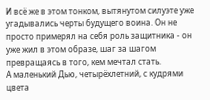И всё же в этом тонком, вытянутом силуэте уже угадывались черты будущего воина. Он не просто примерял на себя роль защитника - он уже жил в этом образе, шаг за шагом превращаясь в того, кем мечтал стать.
А маленький Дью, четырёхлетний, с кудрями цвета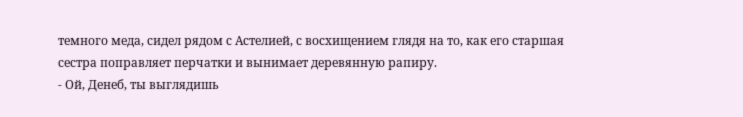темного меда, сидел рядом с Астелией, с восхищением глядя на то, как его старшая сестра поправляет перчатки и вынимает деревянную рапиру.
- Ой, Денеб, ты выглядишь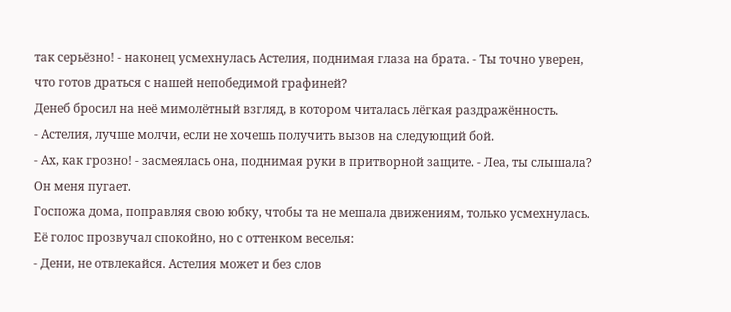так серьёзно! - наконец усмехнулась Астелия, поднимая глаза на брата. - Ты точно уверен, что готов драться с нашей непобедимой графиней?
Денеб бросил на неё мимолётный взгляд, в котором читалась лёгкая раздражённость.
- Астелия, лучше молчи, если не хочешь получить вызов на следующий бой.
- Ах, как грозно! - засмеялась она, поднимая руки в притворной защите. - Леа, ты слышала? Он меня пугает.
Госпожа дома, поправляя свою юбку, чтобы та не мешала движениям, только усмехнулась. Её голос прозвучал спокойно, но с оттенком веселья:
- Дени, не отвлекайся. Астелия может и без слов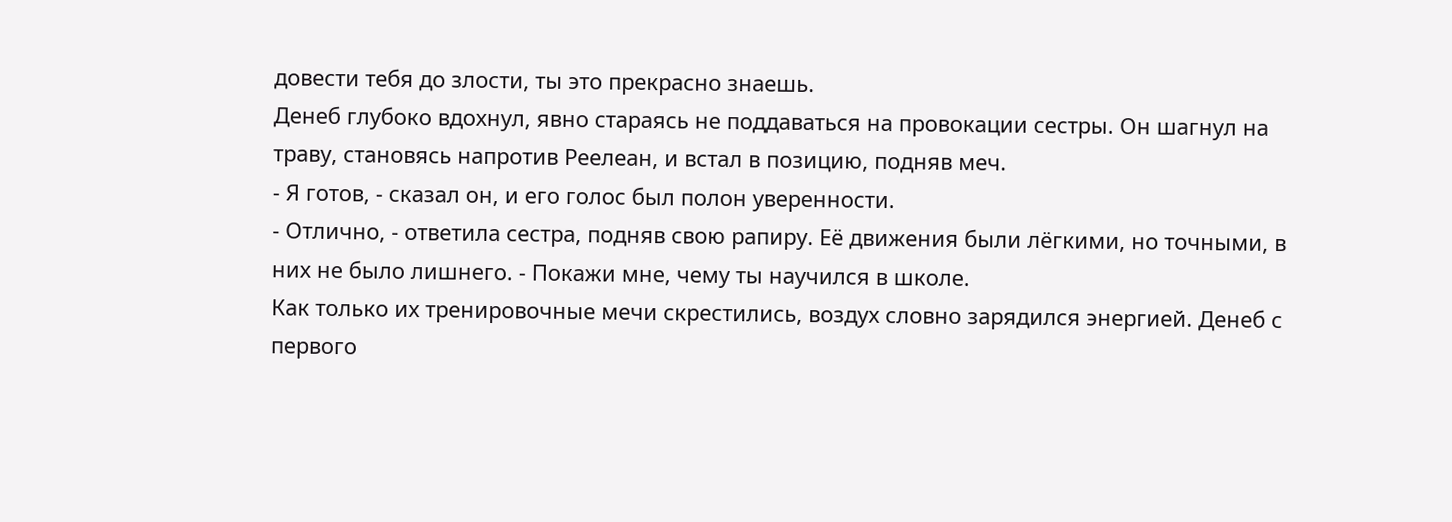довести тебя до злости, ты это прекрасно знаешь.
Денеб глубоко вдохнул, явно стараясь не поддаваться на провокации сестры. Он шагнул на траву, становясь напротив Реелеан, и встал в позицию, подняв меч.
- Я готов, - сказал он, и его голос был полон уверенности.
- Отлично, - ответила сестра, подняв свою рапиру. Её движения были лёгкими, но точными, в них не было лишнего. - Покажи мне, чему ты научился в школе.
Как только их тренировочные мечи скрестились, воздух словно зарядился энергией. Денеб с первого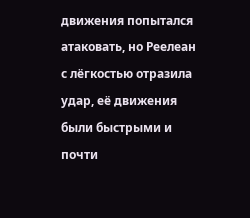движения попытался атаковать, но Реелеан с лёгкостью отразила удар, её движения были быстрыми и почти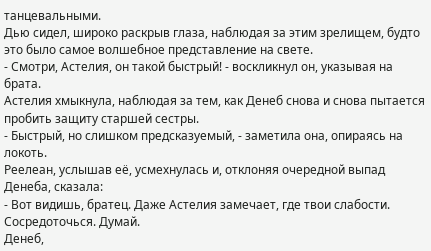танцевальными.
Дью сидел, широко раскрыв глаза, наблюдая за этим зрелищем, будто это было самое волшебное представление на свете.
- Смотри, Астелия, он такой быстрый! - воскликнул он, указывая на брата.
Астелия хмыкнула, наблюдая за тем, как Денеб снова и снова пытается пробить защиту старшей сестры.
- Быстрый, но слишком предсказуемый, - заметила она, опираясь на локоть.
Реелеан, услышав её, усмехнулась и, отклоняя очередной выпад Денеба, сказала:
- Вот видишь, братец. Даже Астелия замечает, где твои слабости. Сосредоточься. Думай.
Денеб,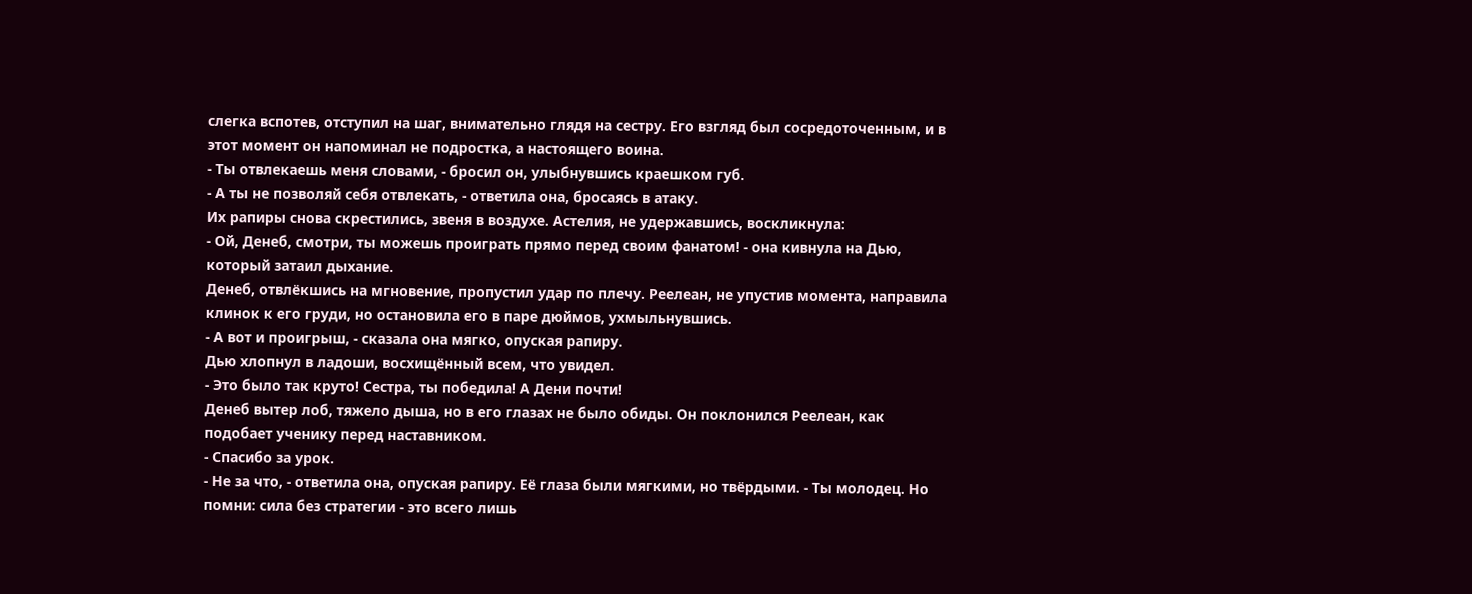слегка вспотев, отступил на шаг, внимательно глядя на сестру. Его взгляд был сосредоточенным, и в этот момент он напоминал не подростка, а настоящего воина.
- Ты отвлекаешь меня словами, - бросил он, улыбнувшись краешком губ.
- А ты не позволяй себя отвлекать, - ответила она, бросаясь в атаку.
Их рапиры снова скрестились, звеня в воздухе. Астелия, не удержавшись, воскликнула:
- Ой, Денеб, смотри, ты можешь проиграть прямо перед своим фанатом! - она кивнула на Дью, который затаил дыхание.
Денеб, отвлёкшись на мгновение, пропустил удар по плечу. Реелеан, не упустив момента, направила клинок к его груди, но остановила его в паре дюймов, ухмыльнувшись.
- А вот и проигрыш, - сказала она мягко, опуская рапиру.
Дью хлопнул в ладоши, восхищённый всем, что увидел.
- Это было так круто! Сестра, ты победила! А Дени почти!
Денеб вытер лоб, тяжело дыша, но в его глазах не было обиды. Он поклонился Реелеан, как подобает ученику перед наставником.
- Спасибо за урок.
- Не за что, - ответила она, опуская рапиру. Её глаза были мягкими, но твёрдыми. - Ты молодец. Но помни: сила без стратегии - это всего лишь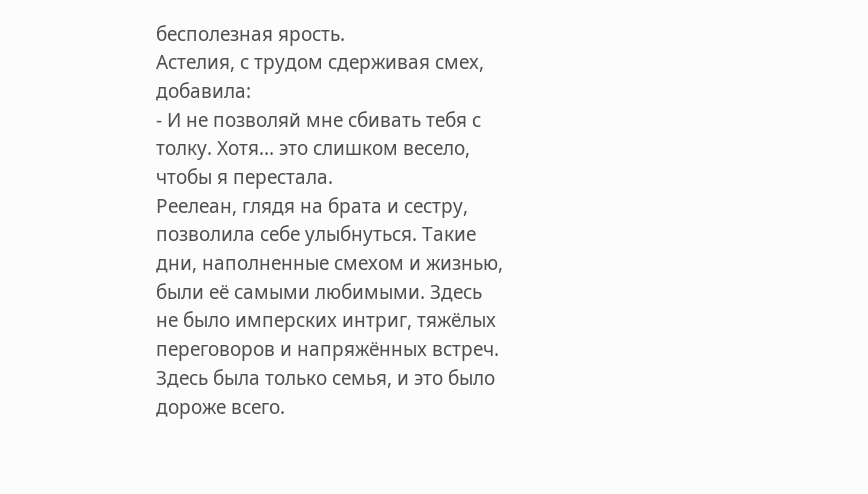бесполезная ярость.
Астелия, с трудом сдерживая смех, добавила:
- И не позволяй мне сбивать тебя с толку. Хотя... это слишком весело, чтобы я перестала.
Реелеан, глядя на брата и сестру, позволила себе улыбнуться. Такие дни, наполненные смехом и жизнью, были её самыми любимыми. Здесь не было имперских интриг, тяжёлых переговоров и напряжённых встреч. Здесь была только семья, и это было дороже всего.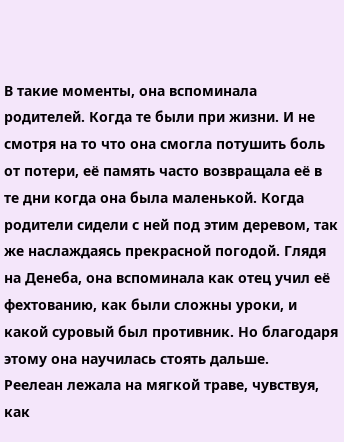В такие моменты, она вспоминала родителей. Когда те были при жизни. И не смотря на то что она смогла потушить боль от потери, её память часто возвращала её в те дни когда она была маленькой. Когда родители сидели с ней под этим деревом, так же наслаждаясь прекрасной погодой. Глядя на Денеба, она вспоминала как отец учил её фехтованию, как были сложны уроки, и какой суровый был противник. Но благодаря этому она научилась стоять дальше.
Реелеан лежала на мягкой траве, чувствуя, как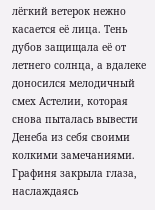лёгкий ветерок нежно касается её лица. Тень дубов защищала её от летнего солнца, а вдалеке доносился мелодичный смех Астелии, которая снова пыталась вывести Денеба из себя своими колкими замечаниями. Графиня закрыла глаза, наслаждаясь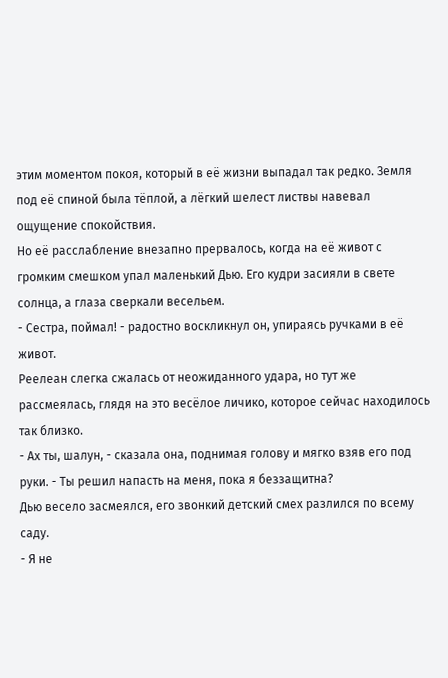этим моментом покоя, который в её жизни выпадал так редко. Земля под её спиной была тёплой, а лёгкий шелест листвы навевал ощущение спокойствия.
Но её расслабление внезапно прервалось, когда на её живот с громким смешком упал маленький Дью. Его кудри засияли в свете солнца, а глаза сверкали весельем.
- Сестра, поймал! - радостно воскликнул он, упираясь ручками в её живот.
Реелеан слегка сжалась от неожиданного удара, но тут же рассмеялась, глядя на это весёлое личико, которое сейчас находилось так близко.
- Ах ты, шалун, - сказала она, поднимая голову и мягко взяв его под руки. - Ты решил напасть на меня, пока я беззащитна?
Дью весело засмеялся, его звонкий детский смех разлился по всему саду.
- Я не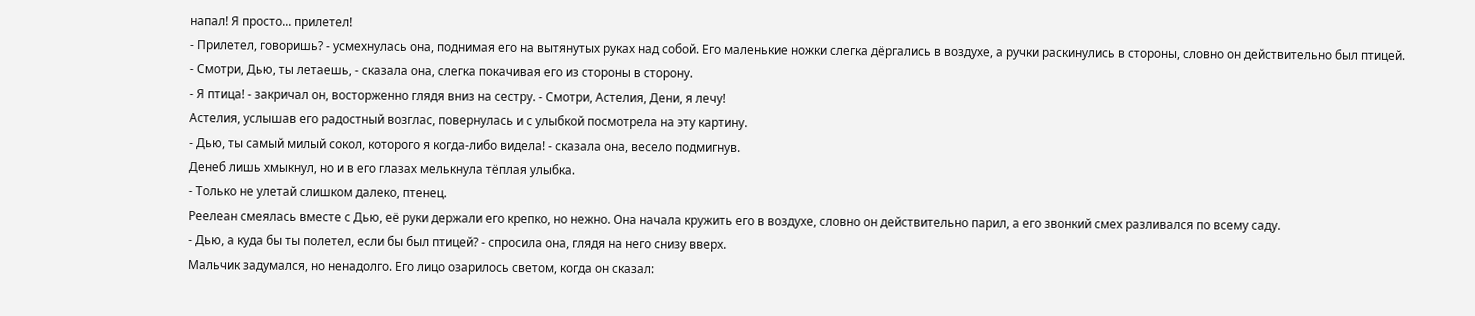напал! Я просто... прилетел!
- Прилетел, говоришь? - усмехнулась она, поднимая его на вытянутых руках над собой. Его маленькие ножки слегка дёргались в воздухе, а ручки раскинулись в стороны, словно он действительно был птицей.
- Смотри, Дью, ты летаешь, - сказала она, слегка покачивая его из стороны в сторону.
- Я птица! - закричал он, восторженно глядя вниз на сестру. - Смотри, Астелия, Дени, я лечу!
Астелия, услышав его радостный возглас, повернулась и с улыбкой посмотрела на эту картину.
- Дью, ты самый милый сокол, которого я когда-либо видела! - сказала она, весело подмигнув.
Денеб лишь хмыкнул, но и в его глазах мелькнула тёплая улыбка.
- Только не улетай слишком далеко, птенец.
Реелеан смеялась вместе с Дью, её руки держали его крепко, но нежно. Она начала кружить его в воздухе, словно он действительно парил, а его звонкий смех разливался по всему саду.
- Дью, а куда бы ты полетел, если бы был птицей? - спросила она, глядя на него снизу вверх.
Мальчик задумался, но ненадолго. Его лицо озарилось светом, когда он сказал: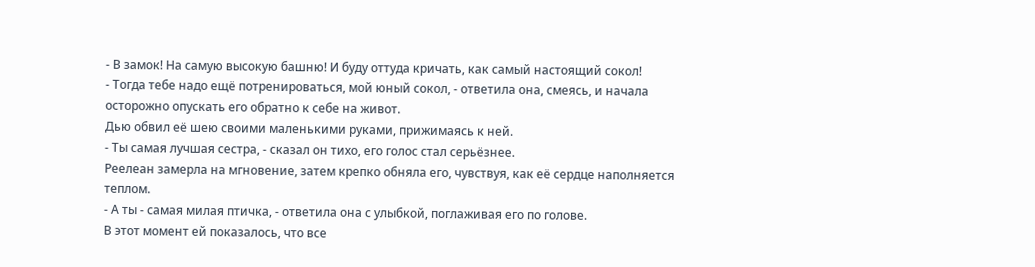- В замок! На самую высокую башню! И буду оттуда кричать, как самый настоящий сокол!
- Тогда тебе надо ещё потренироваться, мой юный сокол, - ответила она, смеясь, и начала осторожно опускать его обратно к себе на живот.
Дью обвил её шею своими маленькими руками, прижимаясь к ней.
- Ты самая лучшая сестра, - сказал он тихо, его голос стал серьёзнее.
Реелеан замерла на мгновение, затем крепко обняла его, чувствуя, как её сердце наполняется теплом.
- А ты - самая милая птичка, - ответила она с улыбкой, поглаживая его по голове.
В этот момент ей показалось, что все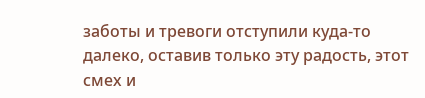заботы и тревоги отступили куда-то далеко, оставив только эту радость, этот смех и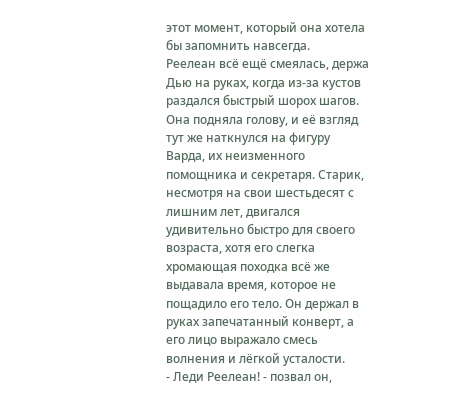этот момент, который она хотела бы запомнить навсегда.
Реелеан всё ещё смеялась, держа Дью на руках, когда из-за кустов раздался быстрый шорох шагов. Она подняла голову, и её взгляд тут же наткнулся на фигуру Варда, их неизменного помощника и секретаря. Старик, несмотря на свои шестьдесят с лишним лет, двигался удивительно быстро для своего возраста, хотя его слегка хромающая походка всё же выдавала время, которое не пощадило его тело. Он держал в руках запечатанный конверт, а его лицо выражало смесь волнения и лёгкой усталости.
- Леди Реелеан! - позвал он,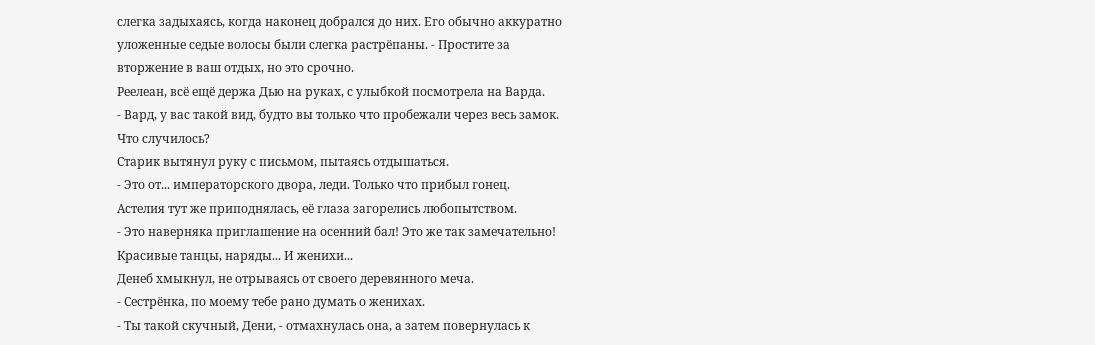слегка задыхаясь, когда наконец добрался до них. Его обычно аккуратно уложенные седые волосы были слегка растрёпаны. - Простите за вторжение в ваш отдых, но это срочно.
Реелеан, всё ещё держа Дью на руках, с улыбкой посмотрела на Варда.
- Вард, у вас такой вид, будто вы только что пробежали через весь замок. Что случилось?
Старик вытянул руку с письмом, пытаясь отдышаться.
- Это от... императорского двора, леди. Только что прибыл гонец.
Астелия тут же приподнялась, её глаза загорелись любопытством.
- Это наверняка приглашение на осенний бал! Это же так замечательно! Красивые танцы, наряды... И женихи...
Денеб хмыкнул, не отрываясь от своего деревянного меча.
- Сестрёнка, по моему тебе рано думать о женихах.
- Ты такой скучный, Дени, - отмахнулась она, а затем повернулась к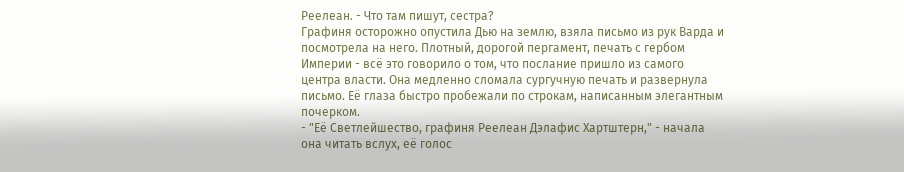Реелеан. - Что там пишут, сестра?
Графиня осторожно опустила Дью на землю, взяла письмо из рук Варда и посмотрела на него. Плотный, дорогой пергамент, печать с гербом Империи - всё это говорило о том, что послание пришло из самого центра власти. Она медленно сломала сургучную печать и развернула письмо. Её глаза быстро пробежали по строкам, написанным элегантным почерком.
- "Её Светлейшество, графиня Реелеан Дэлафис Хартштерн," - начала она читать вслух, её голос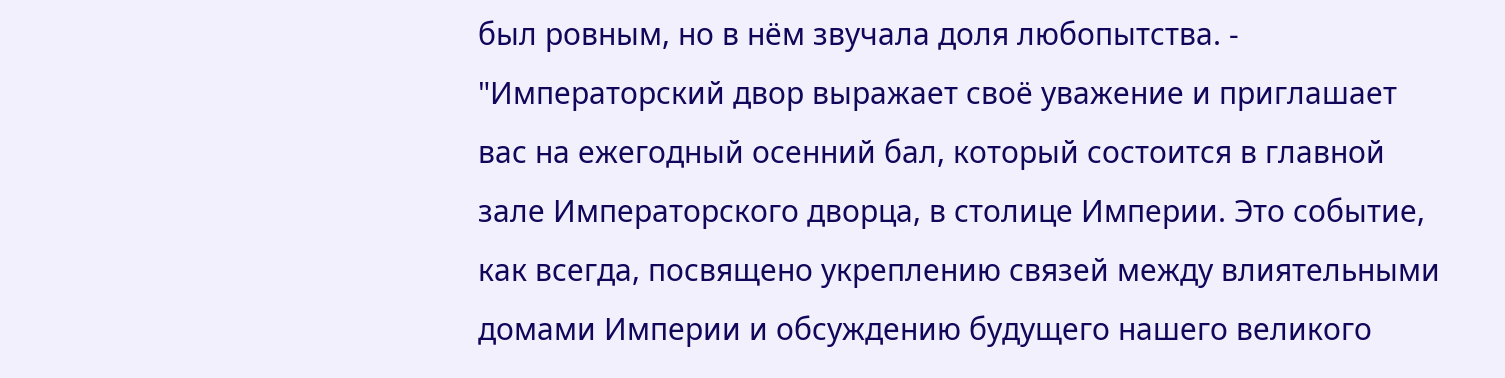был ровным, но в нём звучала доля любопытства. - "Императорский двор выражает своё уважение и приглашает вас на ежегодный осенний бал, который состоится в главной зале Императорского дворца, в столице Империи. Это событие, как всегда, посвящено укреплению связей между влиятельными домами Империи и обсуждению будущего нашего великого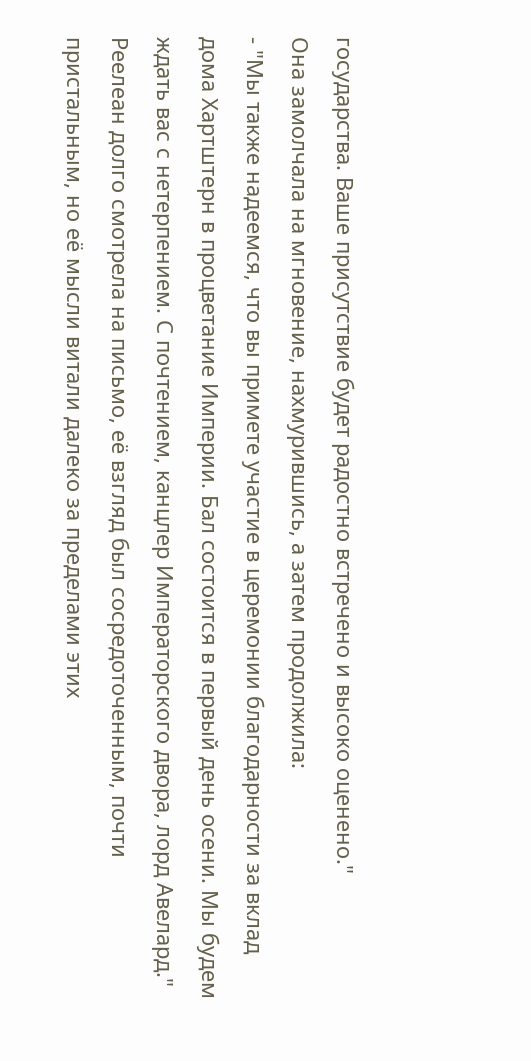государства. Ваше присутствие будет радостно встречено и высоко оценено."
Она замолчала на мгновение, нахмурившись, а затем продолжила:
- "Мы также надеемся, что вы примете участие в церемонии благодарности за вклад дома Хартштерн в процветание Империи. Бал состоится в первый день осени. Мы будем ждать вас с нетерпением. С почтением, канцлер Императорского двора, лорд Авелард."
Реелеан долго смотрела на письмо, её взгляд был сосредоточенным, почти пристальным, но её мысли витали далеко за пределами этих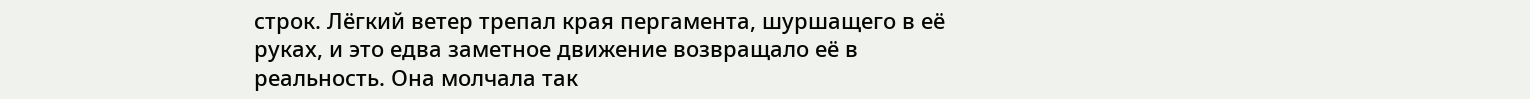строк. Лёгкий ветер трепал края пергамента, шуршащего в её руках, и это едва заметное движение возвращало её в реальность. Она молчала так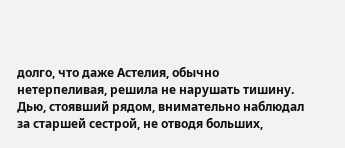долго, что даже Астелия, обычно нетерпеливая, решила не нарушать тишину.
Дью, стоявший рядом, внимательно наблюдал за старшей сестрой, не отводя больших,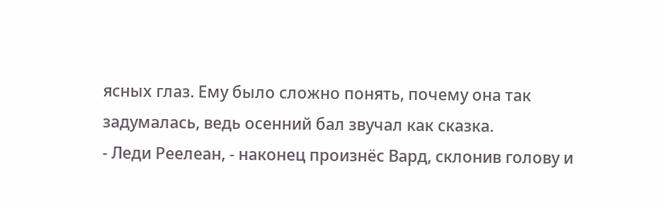ясных глаз. Ему было сложно понять, почему она так задумалась, ведь осенний бал звучал как сказка.
- Леди Реелеан, - наконец произнёс Вард, склонив голову и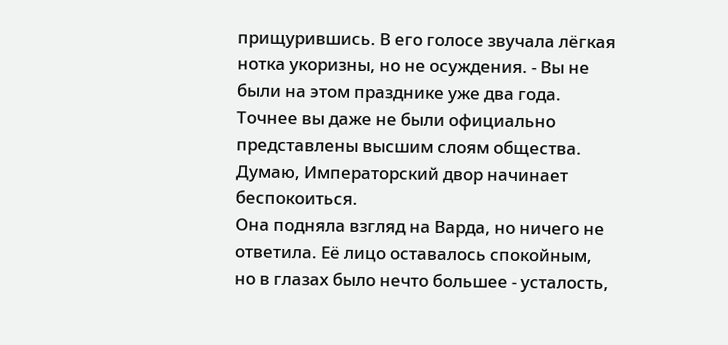прищурившись. В его голосе звучала лёгкая нотка укоризны, но не осуждения. - Вы не были на этом празднике уже два года. Точнее вы даже не были официально представлены высшим слоям общества. Думаю, Императорский двор начинает беспокоиться.
Она подняла взгляд на Варда, но ничего не ответила. Её лицо оставалось спокойным, но в глазах было нечто большее - усталость,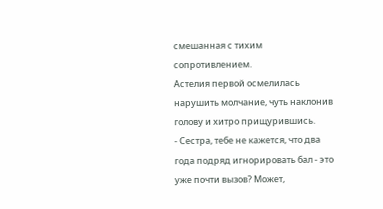смешанная с тихим сопротивлением.
Астелия первой осмелилась нарушить молчание, чуть наклонив голову и хитро прищурившись.
- Сестра, тебе не кажется, что два года подряд игнорировать бал - это уже почти вызов? Может,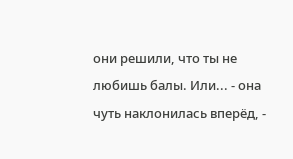они решили, что ты не любишь балы. Или... - она чуть наклонилась вперёд, -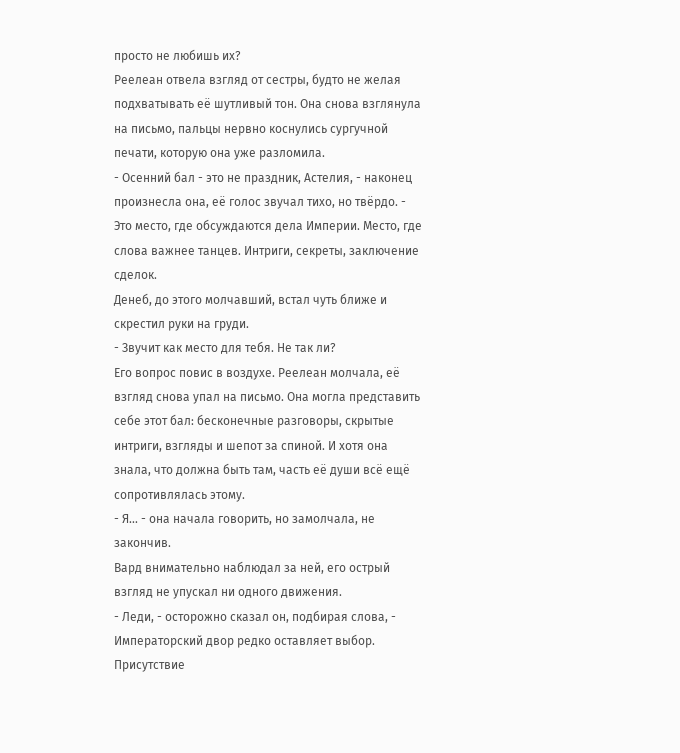просто не любишь их?
Реелеан отвела взгляд от сестры, будто не желая подхватывать её шутливый тон. Она снова взглянула на письмо, пальцы нервно коснулись сургучной печати, которую она уже разломила.
- Осенний бал - это не праздник, Астелия, - наконец произнесла она, её голос звучал тихо, но твёрдо. - Это место, где обсуждаются дела Империи. Место, где слова важнее танцев. Интриги, секреты, заключение сделок.
Денеб, до этого молчавший, встал чуть ближе и скрестил руки на груди.
- Звучит как место для тебя. Не так ли?
Его вопрос повис в воздухе. Реелеан молчала, её взгляд снова упал на письмо. Она могла представить себе этот бал: бесконечные разговоры, скрытые интриги, взгляды и шепот за спиной. И хотя она знала, что должна быть там, часть её души всё ещё сопротивлялась этому.
- Я... - она начала говорить, но замолчала, не закончив.
Вард внимательно наблюдал за ней, его острый взгляд не упускал ни одного движения.
- Леди, - осторожно сказал он, подбирая слова, - Императорский двор редко оставляет выбор. Присутствие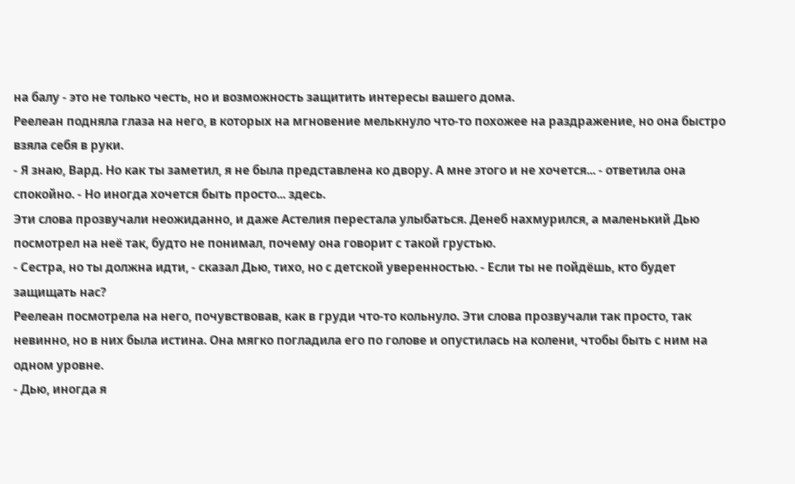на балу - это не только честь, но и возможность защитить интересы вашего дома.
Реелеан подняла глаза на него, в которых на мгновение мелькнуло что-то похожее на раздражение, но она быстро взяла себя в руки.
- Я знаю, Вард. Но как ты заметил, я не была представлена ко двору. А мне этого и не хочется... - ответила она спокойно. - Но иногда хочется быть просто... здесь.
Эти слова прозвучали неожиданно, и даже Астелия перестала улыбаться. Денеб нахмурился, а маленький Дью посмотрел на неё так, будто не понимал, почему она говорит с такой грустью.
- Сестра, но ты должна идти, - сказал Дью, тихо, но с детской уверенностью. - Если ты не пойдёшь, кто будет защищать нас?
Реелеан посмотрела на него, почувствовав, как в груди что-то кольнуло. Эти слова прозвучали так просто, так невинно, но в них была истина. Она мягко погладила его по голове и опустилась на колени, чтобы быть с ним на одном уровне.
- Дью, иногда я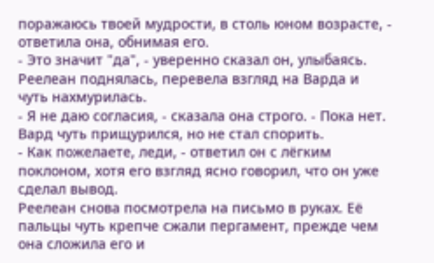поражаюсь твоей мудрости, в столь юном возрасте, - ответила она, обнимая его.
- Это значит "да", - уверенно сказал он, улыбаясь.
Реелеан поднялась, перевела взгляд на Варда и чуть нахмурилась.
- Я не даю согласия, - сказала она строго. - Пока нет.
Вард чуть прищурился, но не стал спорить.
- Как пожелаете, леди, - ответил он с лёгким поклоном, хотя его взгляд ясно говорил, что он уже сделал вывод.
Реелеан снова посмотрела на письмо в руках. Её пальцы чуть крепче сжали пергамент, прежде чем она сложила его и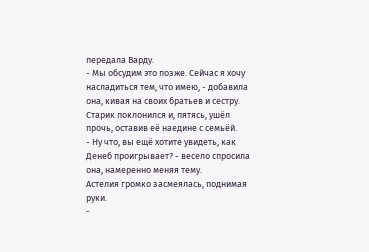передала Варду.
- Мы обсудим это позже. Сейчас я хочу насладиться тем, что имею, - добавила она, кивая на своих братьев и сестру.
Старик поклонился и, пятясь, ушёл прочь, оставив её наедине с семьёй.
- Ну что, вы ещё хотите увидеть, как Денеб проигрывает? - весело спросила она, намеренно меняя тему.
Астелия громко засмеялась, поднимая руки.
-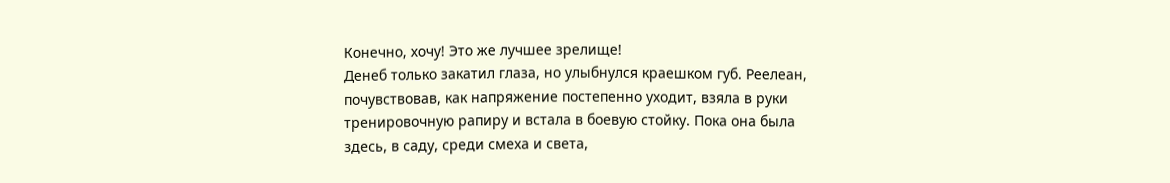Конечно, хочу! Это же лучшее зрелище!
Денеб только закатил глаза, но улыбнулся краешком губ. Реелеан, почувствовав, как напряжение постепенно уходит, взяла в руки тренировочную рапиру и встала в боевую стойку. Пока она была здесь, в саду, среди смеха и света,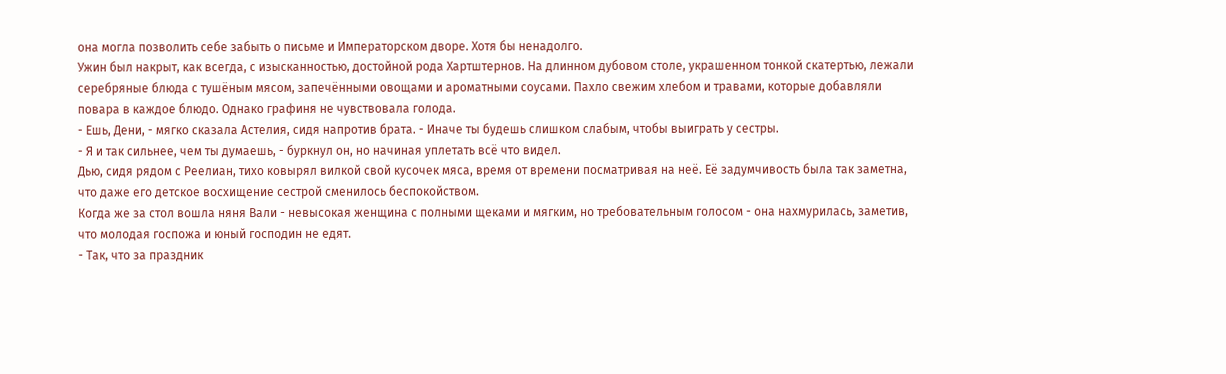она могла позволить себе забыть о письме и Императорском дворе. Хотя бы ненадолго.
Ужин был накрыт, как всегда, с изысканностью, достойной рода Хартштернов. На длинном дубовом столе, украшенном тонкой скатертью, лежали серебряные блюда с тушёным мясом, запечёнными овощами и ароматными соусами. Пахло свежим хлебом и травами, которые добавляли повара в каждое блюдо. Однако графиня не чувствовала голода.
- Ешь, Дени, - мягко сказала Астелия, сидя напротив брата. - Иначе ты будешь слишком слабым, чтобы выиграть у сестры.
- Я и так сильнее, чем ты думаешь, - буркнул он, но начиная уплетать всё что видел.
Дью, сидя рядом с Реелиан, тихо ковырял вилкой свой кусочек мяса, время от времени посматривая на неё. Её задумчивость была так заметна, что даже его детское восхищение сестрой сменилось беспокойством.
Когда же за стол вошла няня Вали - невысокая женщина с полными щеками и мягким, но требовательным голосом - она нахмурилась, заметив, что молодая госпожа и юный господин не едят.
- Так, что за праздник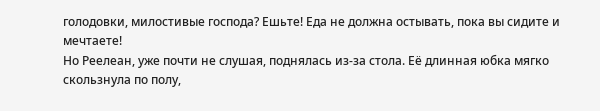голодовки, милостивые господа? Ешьте! Еда не должна остывать, пока вы сидите и мечтаете!
Но Реелеан, уже почти не слушая, поднялась из-за стола. Её длинная юбка мягко скользнула по полу,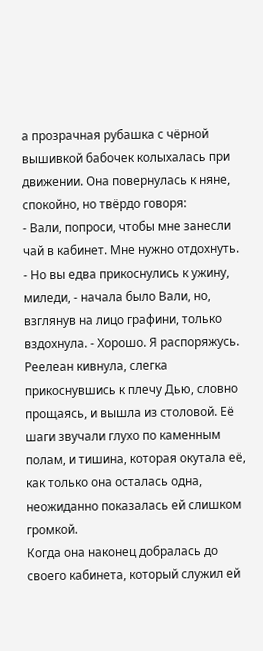а прозрачная рубашка с чёрной вышивкой бабочек колыхалась при движении. Она повернулась к няне, спокойно, но твёрдо говоря:
- Вали, попроси, чтобы мне занесли чай в кабинет. Мне нужно отдохнуть.
- Но вы едва прикоснулись к ужину, миледи, - начала было Вали, но, взглянув на лицо графини, только вздохнула. - Хорошо. Я распоряжусь.
Реелеан кивнула, слегка прикоснувшись к плечу Дью, словно прощаясь, и вышла из столовой. Её шаги звучали глухо по каменным полам, и тишина, которая окутала её, как только она осталась одна, неожиданно показалась ей слишком громкой.
Когда она наконец добралась до своего кабинета, который служил ей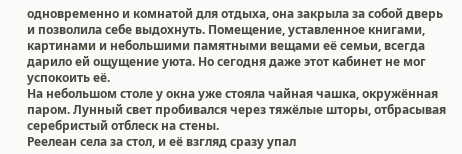одновременно и комнатой для отдыха, она закрыла за собой дверь и позволила себе выдохнуть. Помещение, уставленное книгами, картинами и небольшими памятными вещами её семьи, всегда дарило ей ощущение уюта. Но сегодня даже этот кабинет не мог успокоить её.
На небольшом столе у окна уже стояла чайная чашка, окружённая паром. Лунный свет пробивался через тяжёлые шторы, отбрасывая серебристый отблеск на стены.
Реелеан села за стол, и её взгляд сразу упал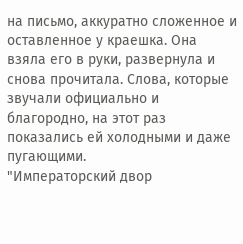на письмо, аккуратно сложенное и оставленное у краешка. Она взяла его в руки, развернула и снова прочитала. Слова, которые звучали официально и благородно, на этот раз показались ей холодными и даже пугающими.
"Императорский двор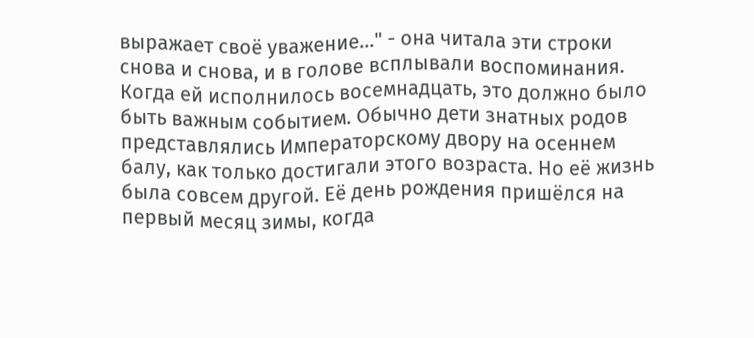выражает своё уважение..." - она читала эти строки снова и снова, и в голове всплывали воспоминания.
Когда ей исполнилось восемнадцать, это должно было быть важным событием. Обычно дети знатных родов представлялись Императорскому двору на осеннем балу, как только достигали этого возраста. Но её жизнь была совсем другой. Её день рождения пришёлся на первый месяц зимы, когда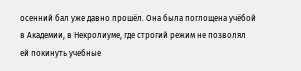осенний бал уже давно прошёл. Она была поглощена учёбой в Академии, в Некролиуме, где строгий режим не позволял ей покинуть учебные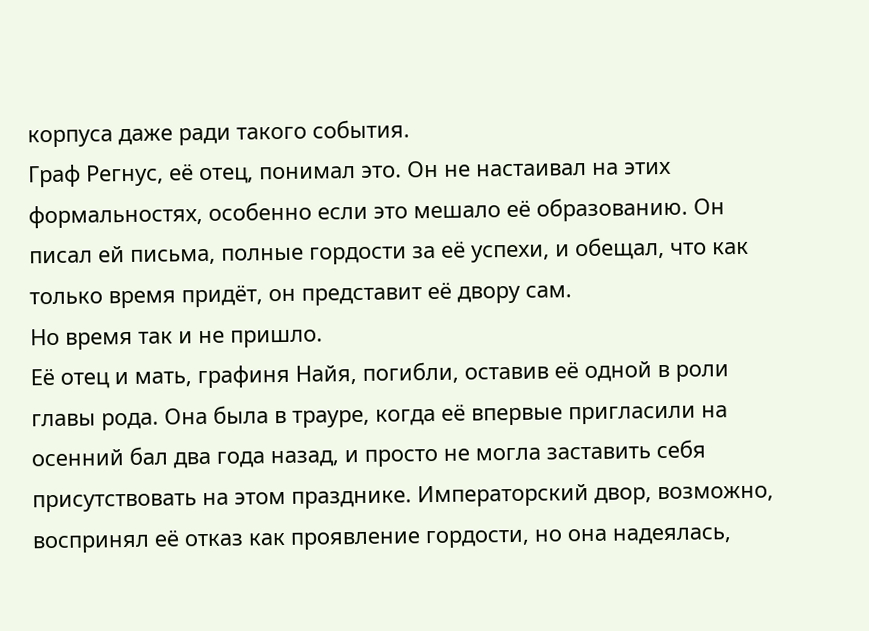корпуса даже ради такого события.
Граф Регнус, её отец, понимал это. Он не настаивал на этих формальностях, особенно если это мешало её образованию. Он писал ей письма, полные гордости за её успехи, и обещал, что как только время придёт, он представит её двору сам.
Но время так и не пришло.
Её отец и мать, графиня Найя, погибли, оставив её одной в роли главы рода. Она была в трауре, когда её впервые пригласили на осенний бал два года назад, и просто не могла заставить себя присутствовать на этом празднике. Императорский двор, возможно, воспринял её отказ как проявление гордости, но она надеялась,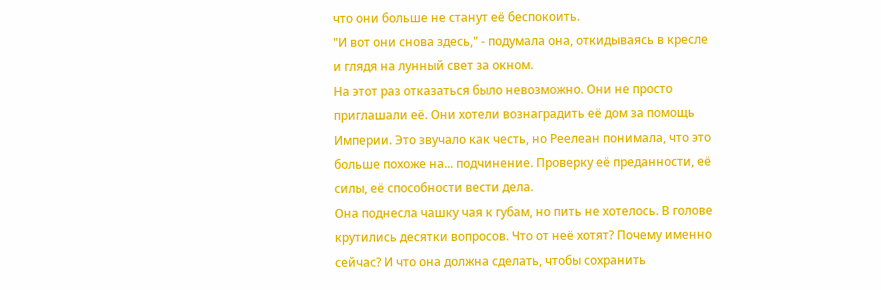что они больше не станут её беспокоить.
"И вот они снова здесь," - подумала она, откидываясь в кресле и глядя на лунный свет за окном.
На этот раз отказаться было невозможно. Они не просто приглашали её. Они хотели вознаградить её дом за помощь Империи. Это звучало как честь, но Реелеан понимала, что это больше похоже на... подчинение. Проверку её преданности, её силы, её способности вести дела.
Она поднесла чашку чая к губам, но пить не хотелось. В голове крутились десятки вопросов. Что от неё хотят? Почему именно сейчас? И что она должна сделать, чтобы сохранить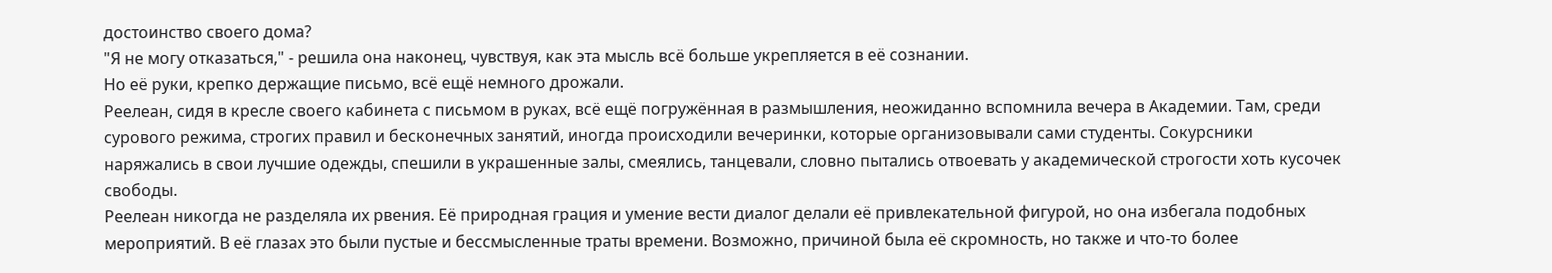достоинство своего дома?
"Я не могу отказаться," - решила она наконец, чувствуя, как эта мысль всё больше укрепляется в её сознании.
Но её руки, крепко держащие письмо, всё ещё немного дрожали.
Реелеан, сидя в кресле своего кабинета с письмом в руках, всё ещё погружённая в размышления, неожиданно вспомнила вечера в Академии. Там, среди сурового режима, строгих правил и бесконечных занятий, иногда происходили вечеринки, которые организовывали сами студенты. Сокурсники наряжались в свои лучшие одежды, спешили в украшенные залы, смеялись, танцевали, словно пытались отвоевать у академической строгости хоть кусочек свободы.
Реелеан никогда не разделяла их рвения. Её природная грация и умение вести диалог делали её привлекательной фигурой, но она избегала подобных мероприятий. В её глазах это были пустые и бессмысленные траты времени. Возможно, причиной была её скромность, но также и что-то более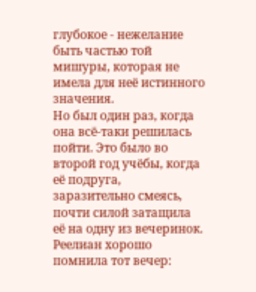глубокое - нежелание быть частью той мишуры, которая не имела для неё истинного значения.
Но был один раз, когда она всё-таки решилась пойти. Это было во второй год учёбы, когда её подруга, заразительно смеясь, почти силой затащила её на одну из вечеринок. Реелиан хорошо помнила тот вечер: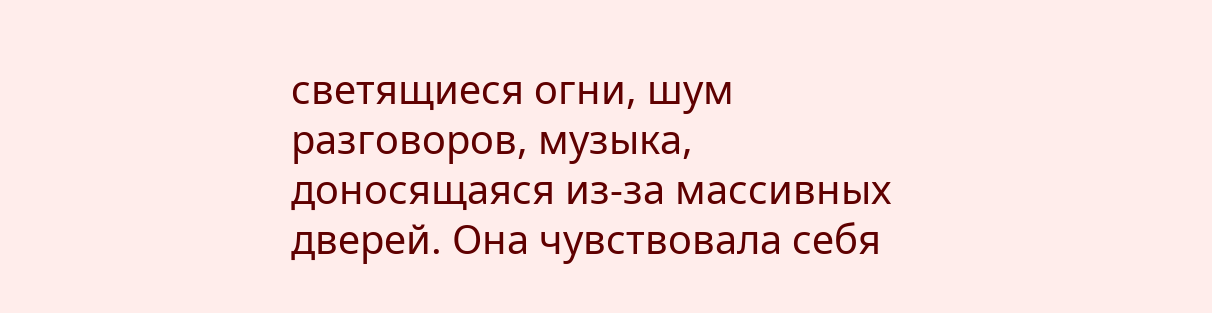светящиеся огни, шум разговоров, музыка, доносящаяся из-за массивных дверей. Она чувствовала себя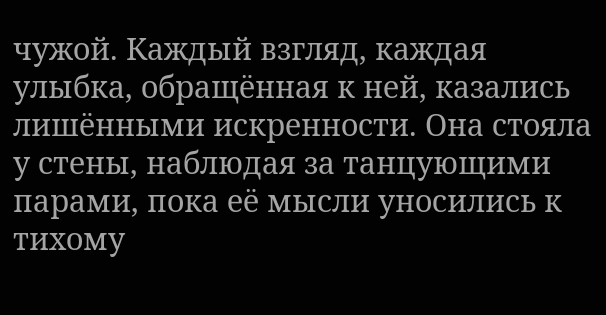чужой. Каждый взгляд, каждая улыбка, обращённая к ней, казались лишёнными искренности. Она стояла у стены, наблюдая за танцующими парами, пока её мысли уносились к тихому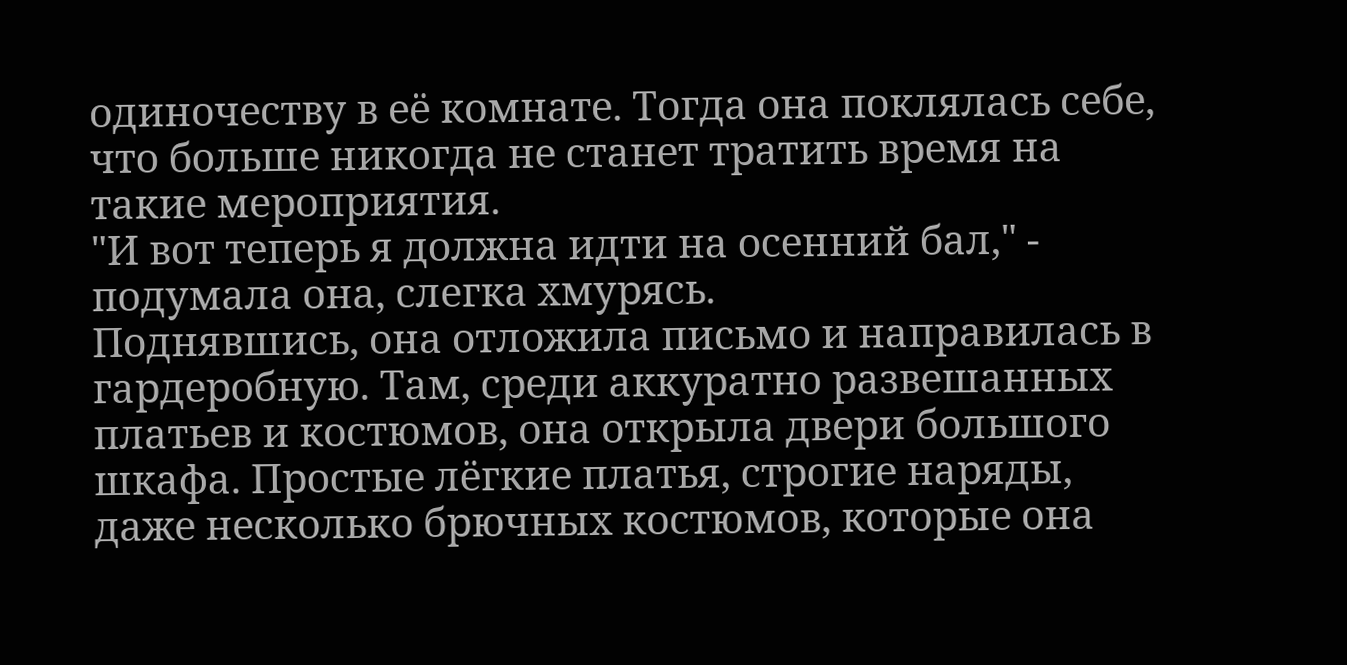одиночеству в её комнате. Тогда она поклялась себе, что больше никогда не станет тратить время на такие мероприятия.
"И вот теперь я должна идти на осенний бал," - подумала она, слегка хмурясь.
Поднявшись, она отложила письмо и направилась в гардеробную. Там, среди аккуратно развешанных платьев и костюмов, она открыла двери большого шкафа. Простые лёгкие платья, строгие наряды, даже несколько брючных костюмов, которые она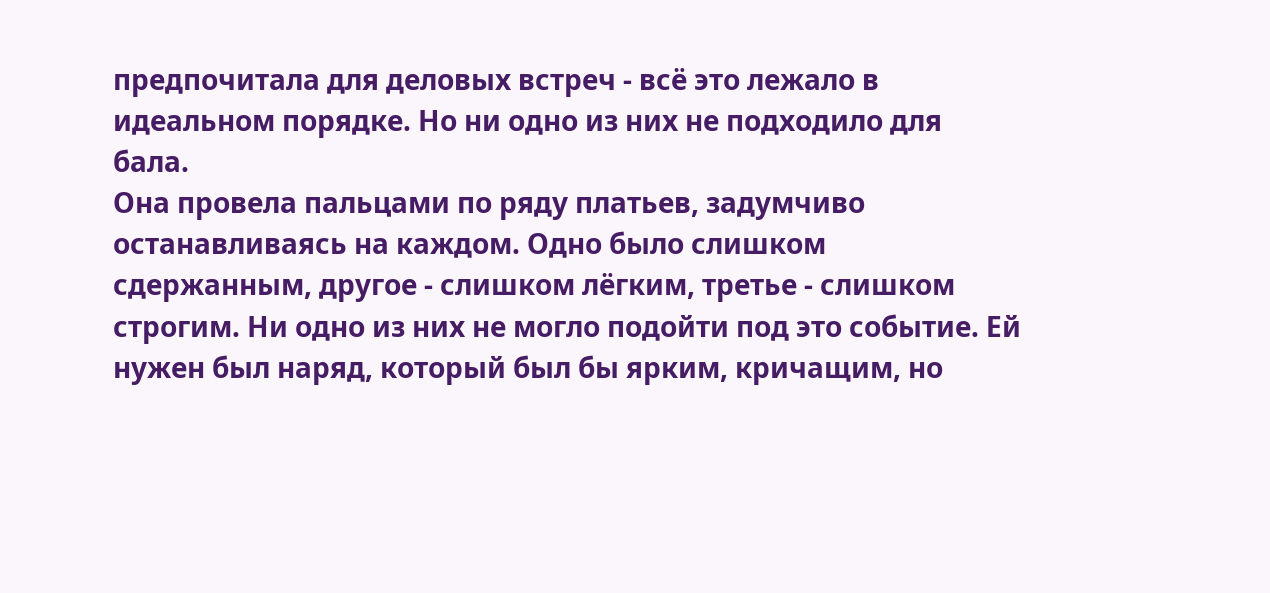предпочитала для деловых встреч - всё это лежало в идеальном порядке. Но ни одно из них не подходило для бала.
Она провела пальцами по ряду платьев, задумчиво останавливаясь на каждом. Одно было слишком сдержанным, другое - слишком лёгким, третье - слишком строгим. Ни одно из них не могло подойти под это событие. Ей нужен был наряд, который был бы ярким, кричащим, но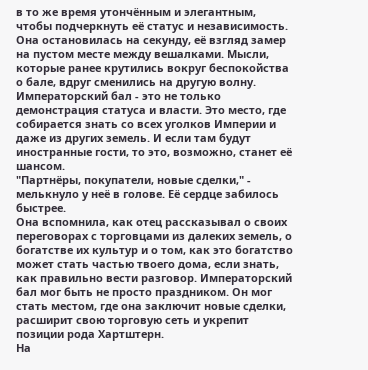в то же время утончённым и элегантным, чтобы подчеркнуть её статус и независимость.
Она остановилась на секунду, её взгляд замер на пустом месте между вешалками. Мысли, которые ранее крутились вокруг беспокойства о бале, вдруг сменились на другую волну. Императорский бал - это не только демонстрация статуса и власти. Это место, где собирается знать со всех уголков Империи и даже из других земель. И если там будут иностранные гости, то это, возможно, станет её шансом.
"Партнёры, покупатели, новые сделки," - мелькнуло у неё в голове. Её сердце забилось быстрее.
Она вспомнила, как отец рассказывал о своих переговорах с торговцами из далеких земель, о богатстве их культур и о том, как это богатство может стать частью твоего дома, если знать, как правильно вести разговор. Императорский бал мог быть не просто праздником. Он мог стать местом, где она заключит новые сделки, расширит свою торговую сеть и укрепит позиции рода Хартштерн.
На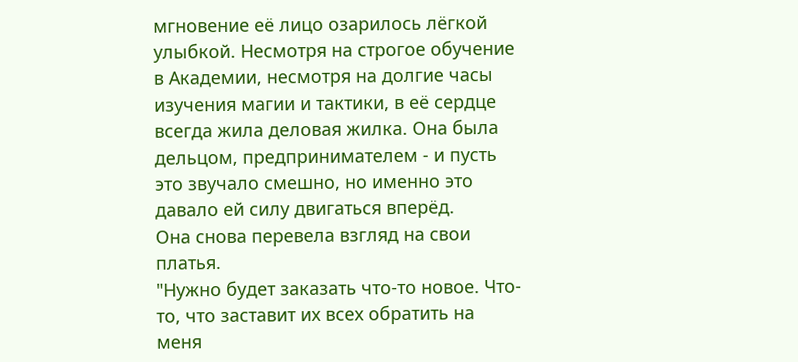мгновение её лицо озарилось лёгкой улыбкой. Несмотря на строгое обучение в Академии, несмотря на долгие часы изучения магии и тактики, в её сердце всегда жила деловая жилка. Она была дельцом, предпринимателем - и пусть это звучало смешно, но именно это давало ей силу двигаться вперёд.
Она снова перевела взгляд на свои платья.
"Нужно будет заказать что-то новое. Что-то, что заставит их всех обратить на меня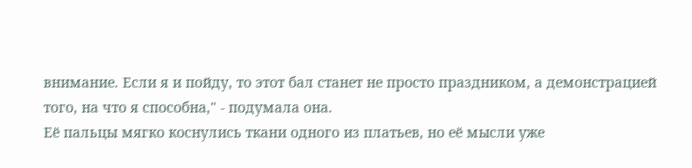внимание. Если я и пойду, то этот бал станет не просто праздником, а демонстрацией того, на что я способна," - подумала она.
Её пальцы мягко коснулись ткани одного из платьев, но её мысли уже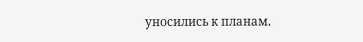уносились к планам.